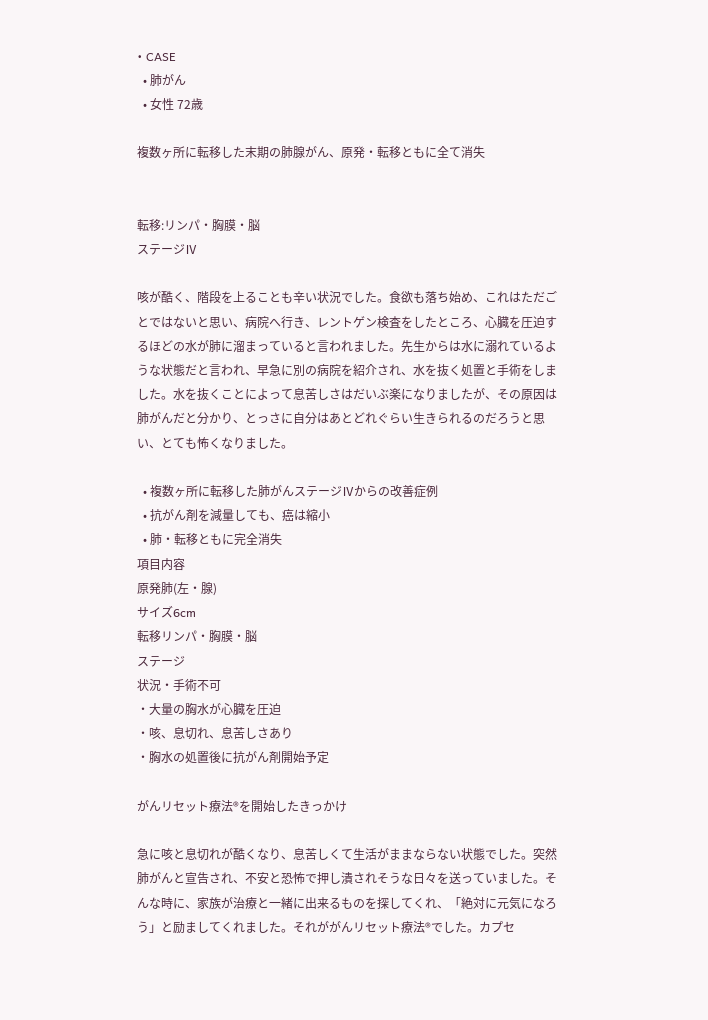• CASE
  • 肺がん
  • 女性 72歳

複数ヶ所に転移した末期の肺腺がん、原発・転移ともに全て消失


転移:リンパ・胸膜・脳
ステージⅣ

咳が酷く、階段を上ることも辛い状況でした。食欲も落ち始め、これはただごとではないと思い、病院へ行き、レントゲン検査をしたところ、心臓を圧迫するほどの水が肺に溜まっていると言われました。先生からは水に溺れているような状態だと言われ、早急に別の病院を紹介され、水を抜く処置と手術をしました。水を抜くことによって息苦しさはだいぶ楽になりましたが、その原因は肺がんだと分かり、とっさに自分はあとどれぐらい生きられるのだろうと思い、とても怖くなりました。

  • 複数ヶ所に転移した肺がんステージⅣからの改善症例
  • 抗がん剤を減量しても、癌は縮小
  • 肺・転移ともに完全消失
項目内容
原発肺(左・腺)
サイズ6cm
転移リンパ・胸膜・脳
ステージ
状況・手術不可
・大量の胸水が心臓を圧迫
・咳、息切れ、息苦しさあり
・胸水の処置後に抗がん剤開始予定

がんリセット療法®を開始したきっかけ

急に咳と息切れが酷くなり、息苦しくて生活がままならない状態でした。突然肺がんと宣告され、不安と恐怖で押し潰されそうな日々を送っていました。そんな時に、家族が治療と一緒に出来るものを探してくれ、「絶対に元気になろう」と励ましてくれました。それががんリセット療法®でした。カプセ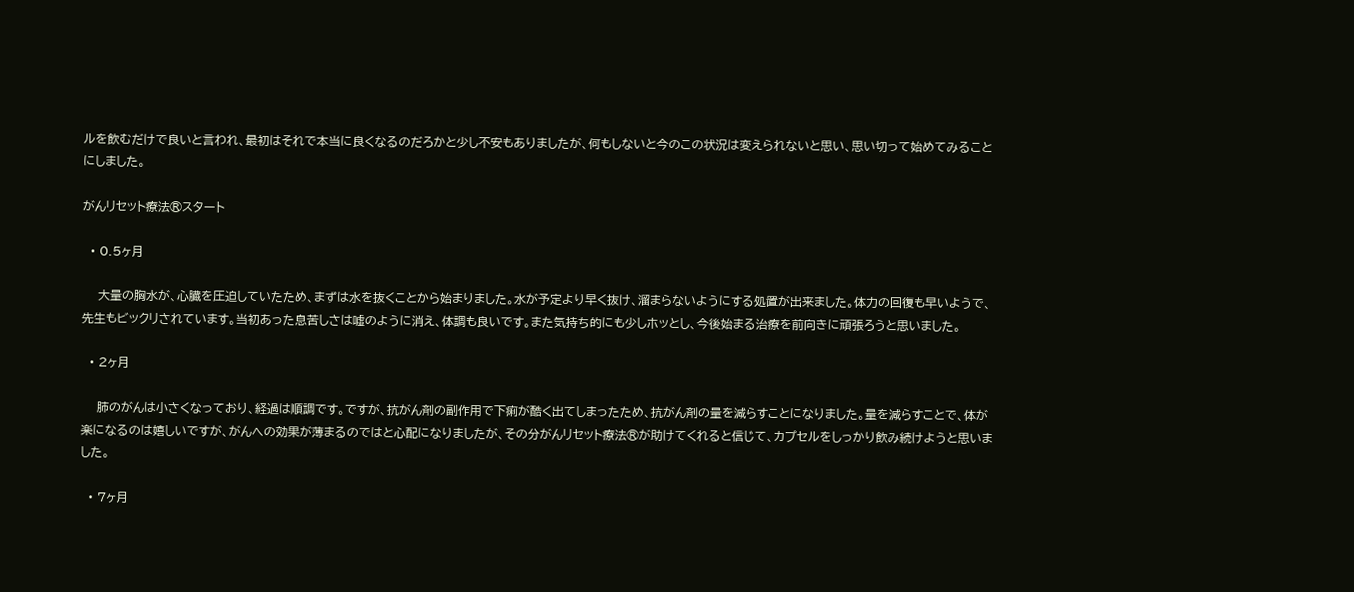ルを飲むだけで良いと言われ、最初はそれで本当に良くなるのだろかと少し不安もありましたが、何もしないと今のこの状況は変えられないと思い、思い切って始めてみることにしました。

がんリセット療法®スタート

  • 0.5ヶ月

    大量の胸水が、心臓を圧迫していたため、まずは水を抜くことから始まりました。水が予定より早く抜け、溜まらないようにする処置が出来ました。体力の回復も早いようで、先生もビックリされています。当初あった息苦しさは嘘のように消え、体調も良いです。また気持ち的にも少しホッとし、今後始まる治療を前向きに頑張ろうと思いました。

  • 2ヶ月

    肺のがんは小さくなっており、経過は順調です。ですが、抗がん剤の副作用で下痢が酷く出てしまったため、抗がん剤の量を減らすことになりました。量を減らすことで、体が楽になるのは嬉しいですが、がんへの効果が薄まるのではと心配になりましたが、その分がんリセット療法®が助けてくれると信じて、カプセルをしっかり飲み続けようと思いました。

  • 7ヶ月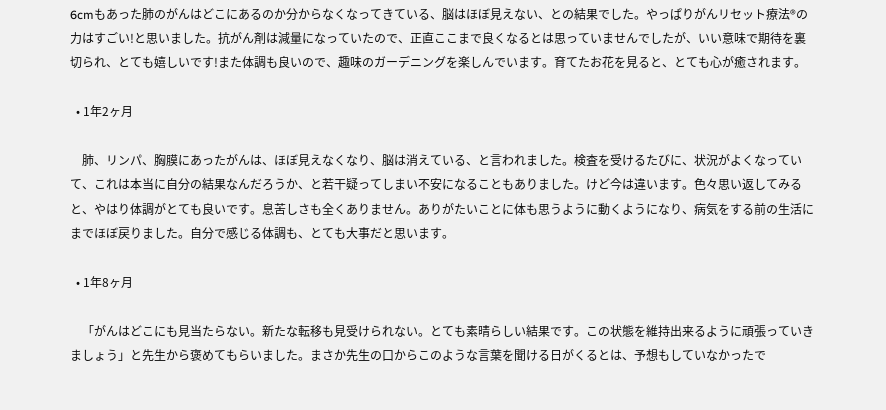6cmもあった肺のがんはどこにあるのか分からなくなってきている、脳はほぼ見えない、との結果でした。やっぱりがんリセット療法®の力はすごい!と思いました。抗がん剤は減量になっていたので、正直ここまで良くなるとは思っていませんでしたが、いい意味で期待を裏切られ、とても嬉しいです!また体調も良いので、趣味のガーデニングを楽しんでいます。育てたお花を見ると、とても心が癒されます。

  • 1年2ヶ月

    肺、リンパ、胸膜にあったがんは、ほぼ見えなくなり、脳は消えている、と言われました。検査を受けるたびに、状況がよくなっていて、これは本当に自分の結果なんだろうか、と若干疑ってしまい不安になることもありました。けど今は違います。色々思い返してみると、やはり体調がとても良いです。息苦しさも全くありません。ありがたいことに体も思うように動くようになり、病気をする前の生活にまでほぼ戻りました。自分で感じる体調も、とても大事だと思います。

  • 1年8ヶ月

    「がんはどこにも見当たらない。新たな転移も見受けられない。とても素晴らしい結果です。この状態を維持出来るように頑張っていきましょう」と先生から褒めてもらいました。まさか先生の口からこのような言葉を聞ける日がくるとは、予想もしていなかったで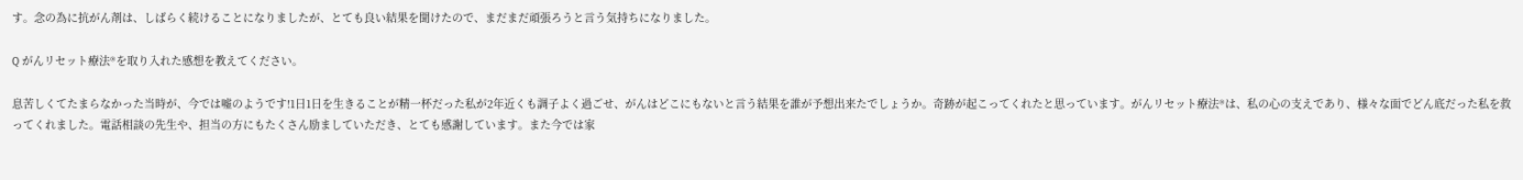す。念の為に抗がん剤は、しばらく続けることになりましたが、とても良い結果を聞けたので、まだまだ頑張ろうと言う気持ちになりました。

Q がんリセット療法®を取り入れた感想を教えてください。

息苦しくてたまらなかった当時が、今では嘘のようです!1日1日を生きることが精一杯だった私が2年近くも調子よく過ごせ、がんはどこにもないと言う結果を誰が予想出来たでしょうか。奇跡が起こってくれたと思っています。がんリセット療法®は、私の心の支えであり、様々な面でどん底だった私を救ってくれました。電話相談の先生や、担当の方にもたくさん励ましていただき、とても感謝しています。また今では家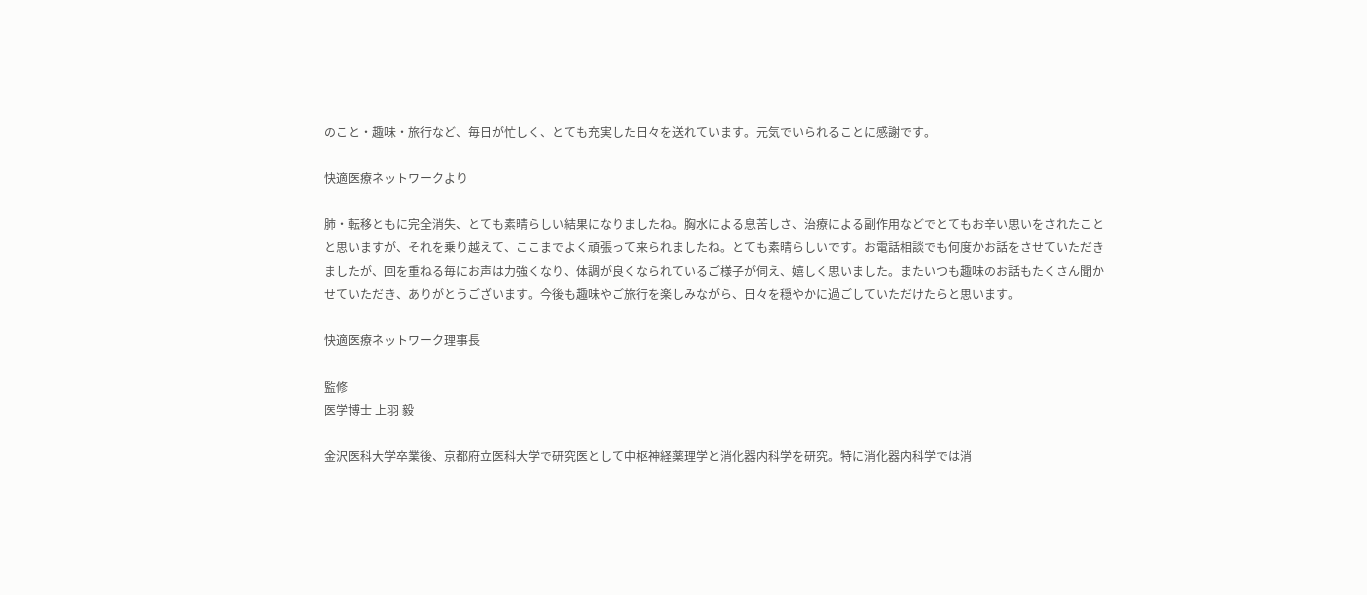のこと・趣味・旅行など、毎日が忙しく、とても充実した日々を送れています。元気でいられることに感謝です。

快適医療ネットワークより

肺・転移ともに完全消失、とても素晴らしい結果になりましたね。胸水による息苦しさ、治療による副作用などでとてもお辛い思いをされたことと思いますが、それを乗り越えて、ここまでよく頑張って来られましたね。とても素晴らしいです。お電話相談でも何度かお話をさせていただきましたが、回を重ねる毎にお声は力強くなり、体調が良くなられているご様子が伺え、嬉しく思いました。またいつも趣味のお話もたくさん聞かせていただき、ありがとうございます。今後も趣味やご旅行を楽しみながら、日々を穏やかに過ごしていただけたらと思います。

快適医療ネットワーク理事長

監修
医学博士 上羽 毅

金沢医科大学卒業後、京都府立医科大学で研究医として中枢神経薬理学と消化器内科学を研究。特に消化器内科学では消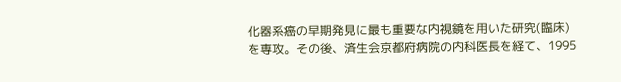化器系癌の早期発見に最も重要な内視鏡を用いた研究(臨床)を専攻。その後、済生会京都府病院の内科医長を経て、1995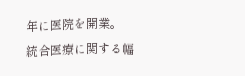年に医院を開業。
統合医療に関する幅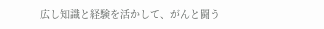広し知識と経験を活かして、がんと闘う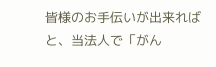皆様のお手伝いが出来ればと、当法人で「がん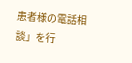患者様の電話相談」を行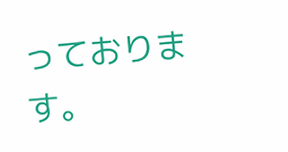っております。